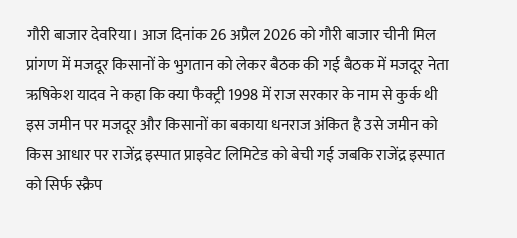गौरी बाजार देवरिया। आज दिनांक 26 अप्रैल 2026 को गौरी बाजार चीनी मिल प्रांगण में मजदूर किसानों के भुगतान को लेकर बैठक की गई बैठक में मजदूर नेता ऋषिकेश यादव ने कहा कि क्या फैक्ट्री 1998 में राज सरकार के नाम से कुर्क थी इस जमीन पर मजदूर और किसानों का बकाया धनराज अंकित है उसे जमीन को किस आधार पर राजेंद्र इस्पात प्राइवेट लिमिटेड को बेची गई जबकि राजेंद्र इस्पात को सिर्फ स्क्रैप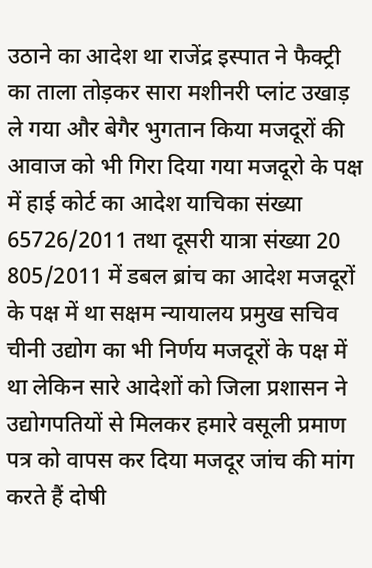उठाने का आदेश था राजेंद्र इस्पात ने फैक्ट्री का ताला तोड़कर सारा मशीनरी प्लांट उखाड़ ले गया और बेगैर भुगतान किया मजदूरों की आवाज को भी गिरा दिया गया मजदूरो के पक्ष में हाई कोर्ट का आदेश याचिका संख्या 65726/2011 तथा दूसरी यात्रा संख्या 20 805/2011 में डबल ब्रांच का आदेश मजदूरों के पक्ष में था सक्षम न्यायालय प्रमुख सचिव चीनी उद्योग का भी निर्णय मजदूरों के पक्ष में था लेकिन सारे आदेशों को जिला प्रशासन ने उद्योगपतियों से मिलकर हमारे वसूली प्रमाण पत्र को वापस कर दिया मजदूर जांच की मांग करते हैं दोषी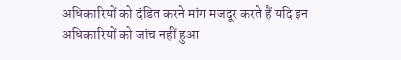अधिकारियों को दंडित करने मांग मजदूर करते हैं यदि इन अधिकारियों को जांच नहीं हुआ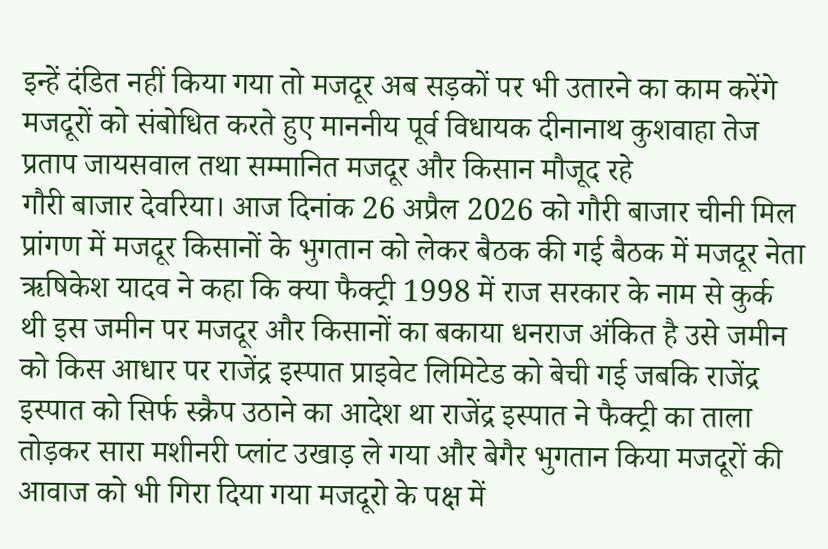इन्हें दंडित नहीं किया गया तो मजदूर अब सड़कों पर भी उतारने का काम करेंगे मजदूरों को संबोधित करते हुए माननीय पूर्व विधायक दीनानाथ कुशवाहा तेज प्रताप जायसवाल तथा सम्मानित मजदूर और किसान मौजूद रहे
गौरी बाजार देवरिया। आज दिनांक 26 अप्रैल 2026 को गौरी बाजार चीनी मिल प्रांगण में मजदूर किसानों के भुगतान को लेकर बैठक की गई बैठक में मजदूर नेता ऋषिकेश यादव ने कहा कि क्या फैक्ट्री 1998 में राज सरकार के नाम से कुर्क थी इस जमीन पर मजदूर और किसानों का बकाया धनराज अंकित है उसे जमीन को किस आधार पर राजेंद्र इस्पात प्राइवेट लिमिटेड को बेची गई जबकि राजेंद्र इस्पात को सिर्फ स्क्रैप उठाने का आदेश था राजेंद्र इस्पात ने फैक्ट्री का ताला तोड़कर सारा मशीनरी प्लांट उखाड़ ले गया और बेगैर भुगतान किया मजदूरों की आवाज को भी गिरा दिया गया मजदूरो के पक्ष में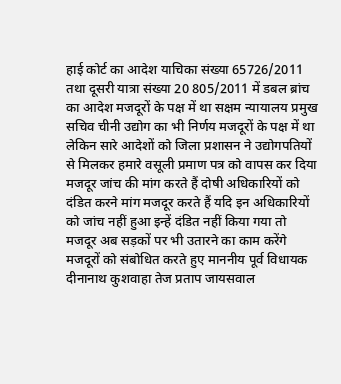हाई कोर्ट का आदेश याचिका संख्या 65726/2011 तथा दूसरी यात्रा संख्या 20 805/2011 में डबल ब्रांच का आदेश मजदूरों के पक्ष में था सक्षम न्यायालय प्रमुख सचिव चीनी उद्योग का भी निर्णय मजदूरों के पक्ष में था लेकिन सारे आदेशों को जिला प्रशासन ने उद्योगपतियों से मिलकर हमारे वसूली प्रमाण पत्र को वापस कर दिया मजदूर जांच की मांग करते हैं दोषी अधिकारियों को दंडित करने मांग मजदूर करते हैं यदि इन अधिकारियों को जांच नहीं हुआ इन्हें दंडित नहीं किया गया तो मजदूर अब सड़कों पर भी उतारने का काम करेंगे मजदूरों को संबोधित करते हुए माननीय पूर्व विधायक दीनानाथ कुशवाहा तेज प्रताप जायसवाल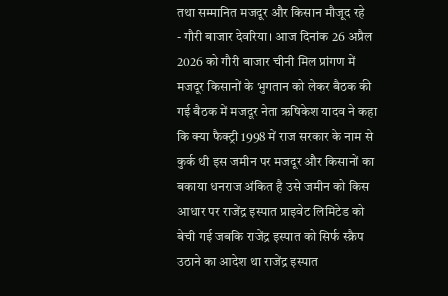तथा सम्मानित मजदूर और किसान मौजूद रहे
- गौरी बाजार देवरिया। आज दिनांक 26 अप्रैल 2026 को गौरी बाजार चीनी मिल प्रांगण में मजदूर किसानों के भुगतान को लेकर बैठक की गई बैठक में मजदूर नेता ऋषिकेश यादव ने कहा कि क्या फैक्ट्री 1998 में राज सरकार के नाम से कुर्क थी इस जमीन पर मजदूर और किसानों का बकाया धनराज अंकित है उसे जमीन को किस आधार पर राजेंद्र इस्पात प्राइवेट लिमिटेड को बेची गई जबकि राजेंद्र इस्पात को सिर्फ स्क्रैप उठाने का आदेश था राजेंद्र इस्पात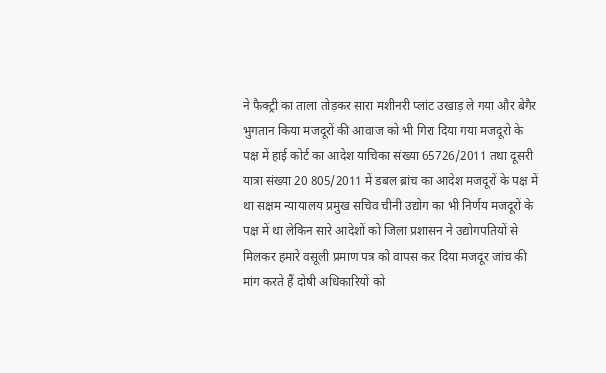ने फैक्ट्री का ताला तोड़कर सारा मशीनरी प्लांट उखाड़ ले गया और बेगैर भुगतान किया मजदूरों की आवाज को भी गिरा दिया गया मजदूरो के पक्ष में हाई कोर्ट का आदेश याचिका संख्या 65726/2011 तथा दूसरी यात्रा संख्या 20 805/2011 में डबल ब्रांच का आदेश मजदूरों के पक्ष में था सक्षम न्यायालय प्रमुख सचिव चीनी उद्योग का भी निर्णय मजदूरों के पक्ष में था लेकिन सारे आदेशों को जिला प्रशासन ने उद्योगपतियों से मिलकर हमारे वसूली प्रमाण पत्र को वापस कर दिया मजदूर जांच की मांग करते हैं दोषी अधिकारियों को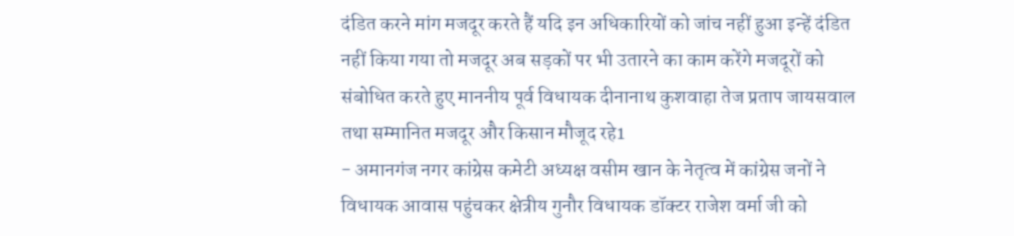दंडित करने मांग मजदूर करते हैं यदि इन अधिकारियों को जांच नहीं हुआ इन्हें दंडित नहीं किया गया तो मजदूर अब सड़कों पर भी उतारने का काम करेंगे मजदूरों को संबोधित करते हुए माननीय पूर्व विधायक दीनानाथ कुशवाहा तेज प्रताप जायसवाल तथा सम्मानित मजदूर और किसान मौजूद रहे1
- अमानगंज नगर कांग्रेस कमेटी अध्यक्ष वसीम खान के नेतृत्व में कांग्रेस जनों ने विधायक आवास पहुंचकर क्षेत्रीय गुनौर विधायक डॉक्टर राजेश वर्मा जी को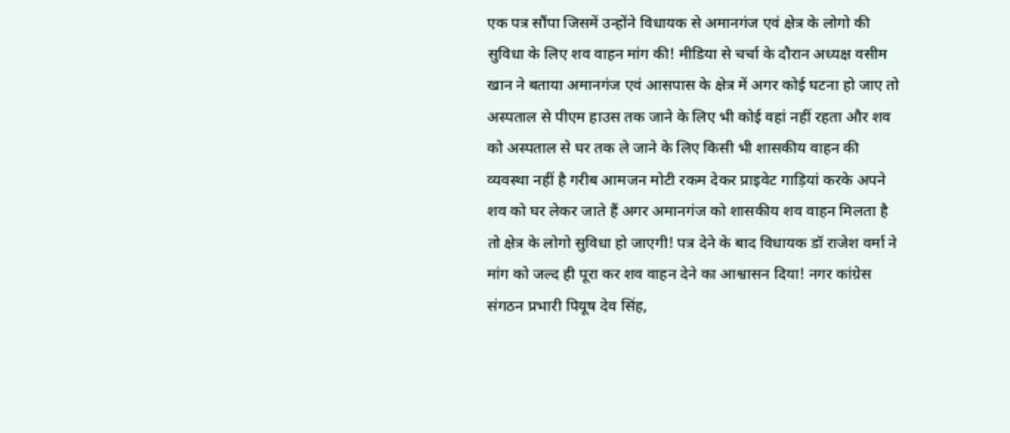एक पत्र सौंपा जिसमें उन्होंने विधायक से अमानगंज एवं क्षेत्र के लोगो की सुविधा के लिए शव वाहन मांग की! मीडिया से चर्चा के दौरान अध्यक्ष वसीम खान ने बताया अमानगंज एवं आसपास के क्षेत्र में अगर कोई घटना हो जाए तो अस्पताल से पीएम हाउस तक जाने के लिए भी कोई वहां नहीं रहता और शव को अस्पताल से घर तक ले जाने के लिए किसी भी शासकीय वाहन की व्यवस्था नहीं है गरीब आमजन मोटी रकम देकर प्राइवेट गाड़ियां करके अपने शव को घर लेकर जाते हैं अगर अमानगंज को शासकीय शव वाहन मिलता है तो क्षेत्र के लोगो सुविधा हो जाएगी! पत्र देने के बाद विधायक डॉ राजेश वर्मा ने मांग को जल्द ही पूरा कर शव वाहन देने का आश्वासन दिया! नगर कांग्रेस संगठन प्रभारी पियूष देव सिंह,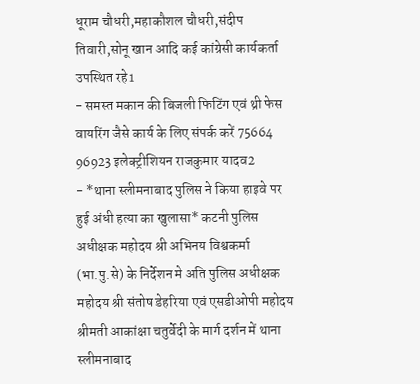धूराम चौधरी,महाकौशल चौधरी,संदीप तिवारी,सोनू खान आदि कई कांग्रेसी कार्यकर्ता उपस्थित रहे1
- समस्त मकान की बिजली फिटिंग एवं थ्री फेस वायरिंग जैसे कार्य के लिए संपर्क करें 75664 96923 इलेक्ट्रीशियन राजकुमार यादव2
- *थाना स्लीमनाबाद पुलिस ने किया हाइवे पर हुई अंधी हत्या का खुलासा* कटनी पुलिस अधीक्षक महोदय श्री अभिनय विश्वकर्मा (भा.पु.से) के निर्देशन मे अति पुलिस अधीक्षक महोदय श्री संतोष डेहरिया एवं एसडीओपी महोदय श्रीमती आकांक्षा चतुर्वेदी के मार्ग दर्शन में थाना स्लीमनाबाद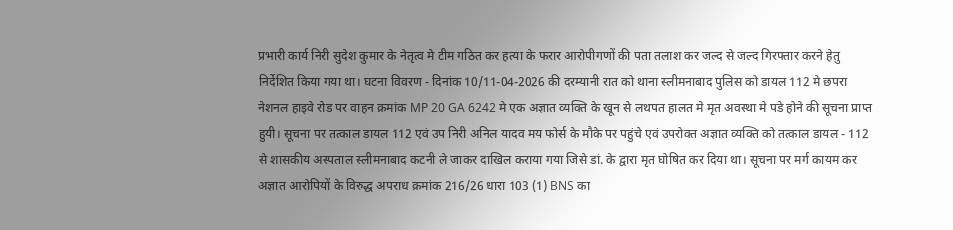प्रभारी कार्य निरी सुदेश कुमार के नेतृत्व मे टीम गठित कर हत्या के फरार आरोपीगणों की पता तलाश कर जल्द से जल्द गिरफ्तार करने हेतु निर्देशित किया गया था। घटना विवरण - दिनांक 10/11-04-2026 की दरम्यानी रात को थाना स्लीमनाबाद पुलिस को डायल 112 मे छपरा नेशनल हाइवे रोड पर वाहन क्रमांक MP 20 GA 6242 मे एक अज्ञात व्यक्ति के खून से लथपत हालत मे मृत अवस्था मे पडे होने की सूचना प्राप्त हुयी। सूचना पर तत्काल डायल 112 एवं उप निरी अनिल यादव मय फोर्स के मौके पर पहुंचे एवं उपरोक्त अज्ञात व्यक्ति को तत्काल डायल - 112 से शासकीय अस्पताल स्लीमनाबाद कटनी ले जाकर दाखिल कराया गया जिसे डां. के द्वारा मृत घोषित कर दिया था। सूचना पर मर्ग कायम कर अज्ञात आरोपियों के विरुद्ध अपराध क्रमांक 216/26 धारा 103 (1) BNS का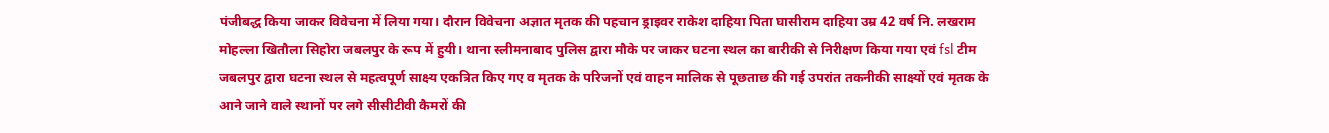पंजीबद्ध किया जाकर विवेचना में लिया गया। दौरान विवेचना अज्ञात मृतक की पहचान ड्राइवर राकेश दाहिया पिता घासीराम दाहिया उम्र 42 वर्ष नि. लखराम मोहल्ला खितौला सिहोरा जबलपुर के रूप में हुयी। थाना स्लीमनाबाद पुलिस द्वारा मौके पर जाकर घटना स्थल का बारीकी से निरीक्षण किया गया एवं fsl टीम जबलपुर द्वारा घटना स्थल से महत्वपूर्ण साक्ष्य एकत्रित किए गए व मृतक के परिजनों एवं वाहन मालिक से पूछताछ की गई उपरांत तकनीकी साक्ष्यों एवं मृतक के आने जाने वाले स्थानों पर लगे सीसीटीवी कैमरों की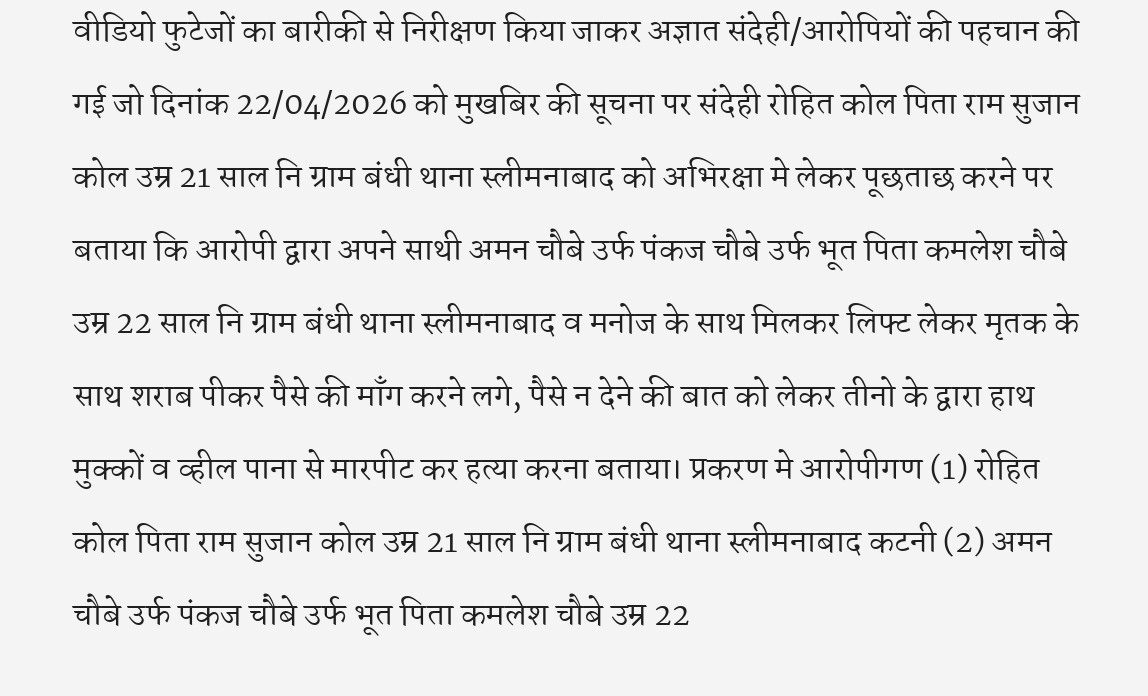वीडियो फुटेजों का बारीकी से निरीक्षण किया जाकर अज्ञात संदेही/आरोपियों की पहचान की गई जो दिनांक 22/04/2026 को मुखबिर की सूचना पर संदेही रोहित कोल पिता राम सुजान कोल उम्र 21 साल नि ग्राम बंधी थाना स्लीमनाबाद को अभिरक्षा मे लेकर पूछताछ करने पर बताया कि आरोपी द्वारा अपने साथी अमन चौबे उर्फ पंकज चौबे उर्फ भूत पिता कमलेश चौबे उम्र 22 साल नि ग्राम बंधी थाना स्लीमनाबाद व मनोज के साथ मिलकर लिफ्ट लेकर मृतक के साथ शराब पीकर पैसे की माँग करने लगे, पैसे न देने की बात को लेकर तीनो के द्वारा हाथ मुक्कों व व्हील पाना से मारपीट कर हत्या करना बताया। प्रकरण मे आरोपीगण (1) रोहित कोल पिता राम सुजान कोल उम्र 21 साल नि ग्राम बंधी थाना स्लीमनाबाद कटनी (2) अमन चौबे उर्फ पंकज चौबे उर्फ भूत पिता कमलेश चौबे उम्र 22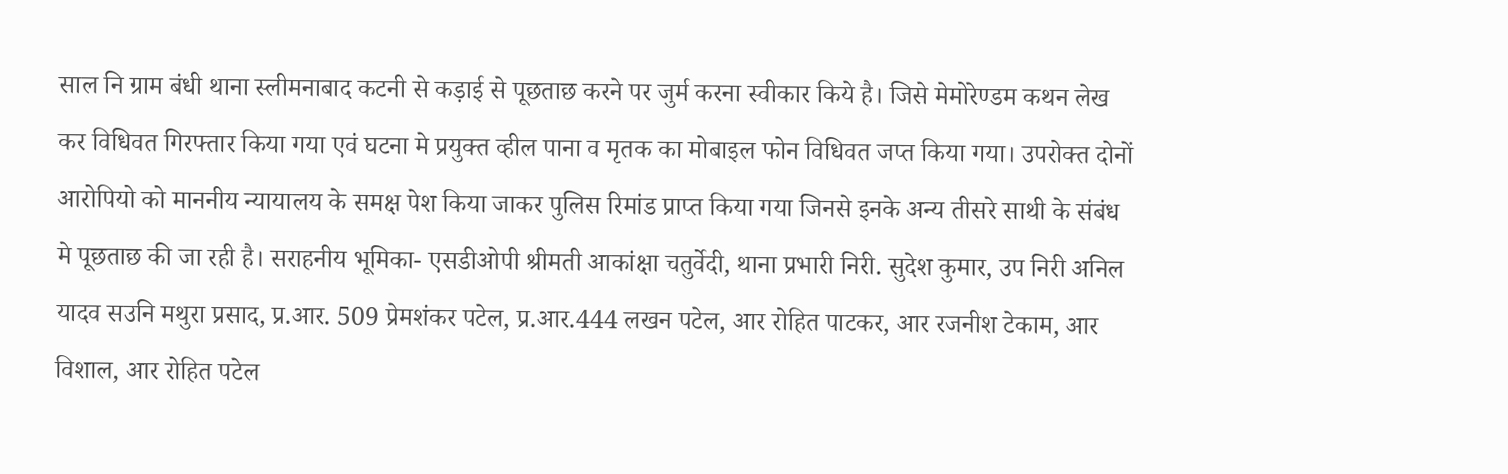साल नि ग्राम बंधी थाना स्लीमनाबाद कटनी से कड़ाई से पूछताछ करने पर जुर्म करना स्वीकार किये है। जिसे मेमोरेण्डम कथन लेख कर विधिवत गिरफ्तार किया गया एवं घटना मे प्रयुक्त व्हील पाना व मृतक का मोबाइल फोन विधिवत जप्त किया गया। उपरोक्त दोनों आरोपियो को माननीय न्यायालय के समक्ष पेश किया जाकर पुलिस रिमांड प्राप्त किया गया जिनसे इनके अन्य तीसरे साथी के संबंध मे पूछताछ की जा रही है। सराहनीय भूमिका- एसडीओपी श्रीमती आकांक्षा चतुर्वेदी, थाना प्रभारी निरी. सुदेश कुमार, उप निरी अनिल यादव सउनि मथुरा प्रसाद, प्र.आर. 509 प्रेमशंकर पटेल, प्र.आर.444 लखन पटेल, आर रोहित पाटकर, आर रजनीश टेकाम, आर विशाल, आर रोहित पटेल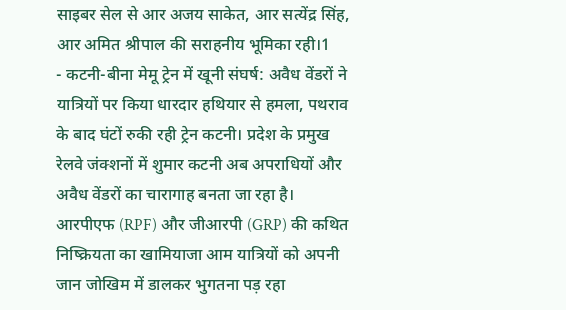साइबर सेल से आर अजय साकेत, आर सत्येंद्र सिंह, आर अमित श्रीपाल की सराहनीय भूमिका रही।1
- कटनी-बीना मेमू ट्रेन में खूनी संघर्ष: अवैध वेंडरों ने यात्रियों पर किया धारदार हथियार से हमला, पथराव के बाद घंटों रुकी रही ट्रेन कटनी। प्रदेश के प्रमुख रेलवे जंक्शनों में शुमार कटनी अब अपराधियों और अवैध वेंडरों का चारागाह बनता जा रहा है। आरपीएफ (RPF) और जीआरपी (GRP) की कथित निष्क्रियता का खामियाजा आम यात्रियों को अपनी जान जोखिम में डालकर भुगतना पड़ रहा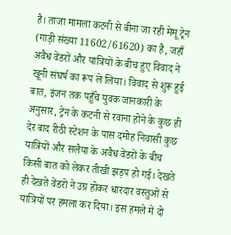है। ताजा मामला कटनी से बीना जा रही मेमू ट्रेन (गाड़ी संख्या 11602/61620) का है, जहाँ अवैध वेंडरों और यात्रियों के बीच हुए विवाद ने खूनी संघर्ष का रूप ले लिया। विवाद से शुरू हुई बात, इंजन तक पहुँचे युवक जानकारी के अनुसार, ट्रेन के कटनी से रवाना होने के कुछ ही देर बाद रीठी स्टेशन के पास दमोह निवासी कुछ यात्रियों और सलैया के अवैध वेंडरों के बीच किसी बात को लेकर तीखी झड़प हो गई। देखते ही देखते वेंडरों ने उग्र होकर धारदार वस्तुओं से यात्रियों पर हमला कर दिया। इस हमले में दो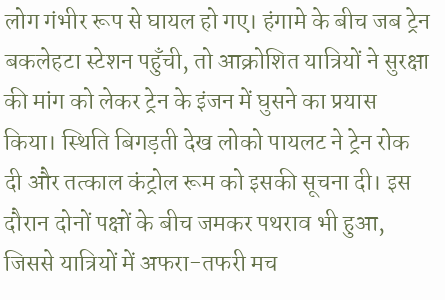लोग गंभीर रूप से घायल हो गए। हंगामे के बीच जब ट्रेन बकलेहटा स्टेशन पहुँची, तो आक्रोशित यात्रियों ने सुरक्षा की मांग को लेकर ट्रेन के इंजन में घुसने का प्रयास किया। स्थिति बिगड़ती देख लोको पायलट ने ट्रेन रोक दी और तत्काल कंट्रोल रूम को इसकी सूचना दी। इस दौरान दोनों पक्षों के बीच जमकर पथराव भी हुआ, जिससे यात्रियों में अफरा-तफरी मच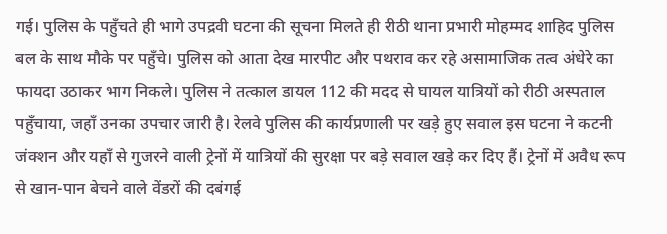गई। पुलिस के पहुँचते ही भागे उपद्रवी घटना की सूचना मिलते ही रीठी थाना प्रभारी मोहम्मद शाहिद पुलिस बल के साथ मौके पर पहुँचे। पुलिस को आता देख मारपीट और पथराव कर रहे असामाजिक तत्व अंधेरे का फायदा उठाकर भाग निकले। पुलिस ने तत्काल डायल 112 की मदद से घायल यात्रियों को रीठी अस्पताल पहुँचाया, जहाँ उनका उपचार जारी है। रेलवे पुलिस की कार्यप्रणाली पर खड़े हुए सवाल इस घटना ने कटनी जंक्शन और यहाँ से गुजरने वाली ट्रेनों में यात्रियों की सुरक्षा पर बड़े सवाल खड़े कर दिए हैं। ट्रेनों में अवैध रूप से खान-पान बेचने वाले वेंडरों की दबंगई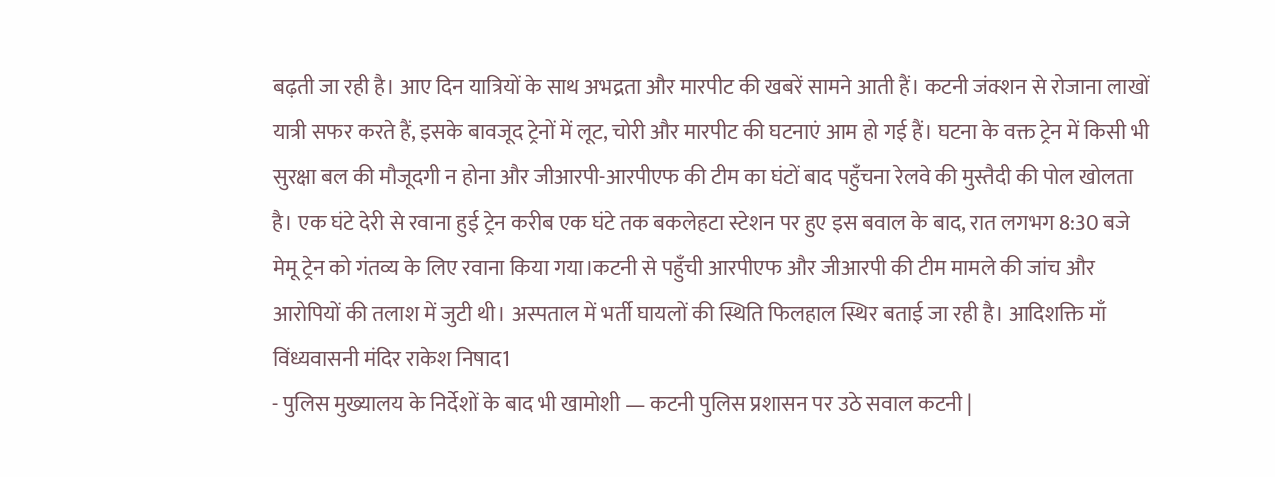बढ़ती जा रही है। आए दिन यात्रियों के साथ अभद्रता और मारपीट की खबरें सामने आती हैं। कटनी जंक्शन से रोजाना लाखों यात्री सफर करते हैं, इसके बावजूद ट्रेनों में लूट, चोरी और मारपीट की घटनाएं आम हो गई हैं। घटना के वक्त ट्रेन में किसी भी सुरक्षा बल की मौजूदगी न होना और जीआरपी-आरपीएफ की टीम का घंटों बाद पहुँचना रेलवे की मुस्तैदी की पोल खोलता है। एक घंटे देरी से रवाना हुई ट्रेन करीब एक घंटे तक बकलेहटा स्टेशन पर हुए इस बवाल के बाद, रात लगभग 8:30 बजे मेमू ट्रेन को गंतव्य के लिए रवाना किया गया।कटनी से पहुँची आरपीएफ और जीआरपी की टीम मामले की जांच और आरोपियों की तलाश में जुटी थी। अस्पताल में भर्ती घायलों की स्थिति फिलहाल स्थिर बताई जा रही है। आदिशक्ति माँ विंध्यवासनी मंदिर राकेश निषाद1
- पुलिस मुख्यालय के निर्देशों के बाद भी खामोशी — कटनी पुलिस प्रशासन पर उठे सवाल कटनी |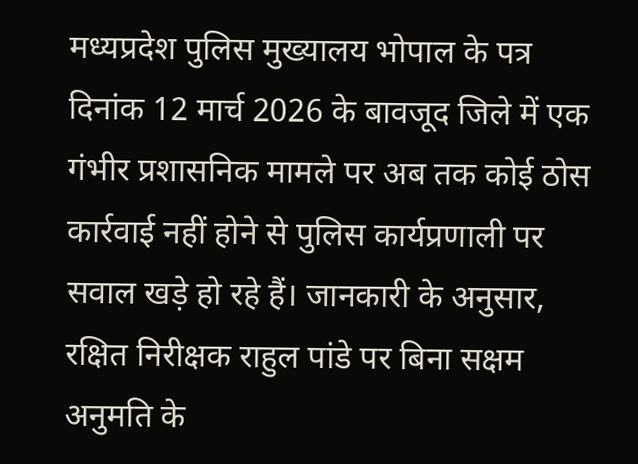मध्यप्रदेश पुलिस मुख्यालय भोपाल के पत्र दिनांक 12 मार्च 2026 के बावजूद जिले में एक गंभीर प्रशासनिक मामले पर अब तक कोई ठोस कार्रवाई नहीं होने से पुलिस कार्यप्रणाली पर सवाल खड़े हो रहे हैं। जानकारी के अनुसार, रक्षित निरीक्षक राहुल पांडे पर बिना सक्षम अनुमति के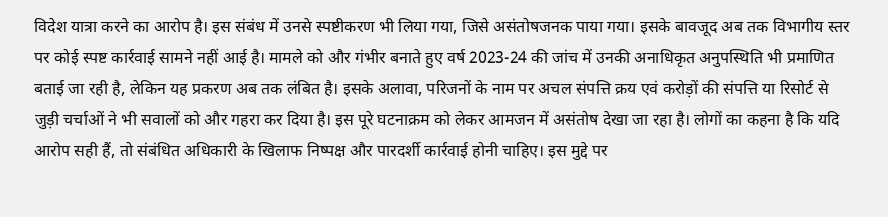विदेश यात्रा करने का आरोप है। इस संबंध में उनसे स्पष्टीकरण भी लिया गया, जिसे असंतोषजनक पाया गया। इसके बावजूद अब तक विभागीय स्तर पर कोई स्पष्ट कार्रवाई सामने नहीं आई है। मामले को और गंभीर बनाते हुए वर्ष 2023-24 की जांच में उनकी अनाधिकृत अनुपस्थिति भी प्रमाणित बताई जा रही है, लेकिन यह प्रकरण अब तक लंबित है। इसके अलावा, परिजनों के नाम पर अचल संपत्ति क्रय एवं करोड़ों की संपत्ति या रिसोर्ट से जुड़ी चर्चाओं ने भी सवालों को और गहरा कर दिया है। इस पूरे घटनाक्रम को लेकर आमजन में असंतोष देखा जा रहा है। लोगों का कहना है कि यदि आरोप सही हैं, तो संबंधित अधिकारी के खिलाफ निष्पक्ष और पारदर्शी कार्रवाई होनी चाहिए। इस मुद्दे पर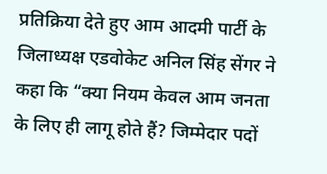प्रतिक्रिया देते हुए आम आदमी पार्टी के जिलाध्यक्ष एडवोकेट अनिल सिंह सेंगर ने कहा कि “क्या नियम केवल आम जनता के लिए ही लागू होते हैं? जिम्मेदार पदों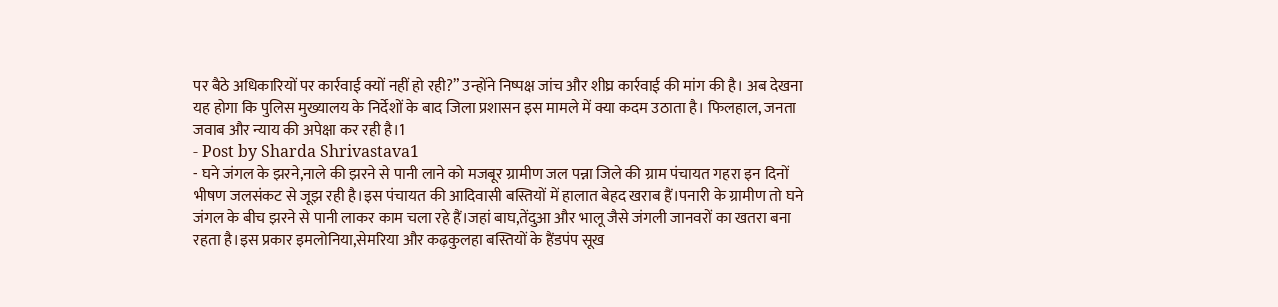पर बैठे अधिकारियों पर कार्रवाई क्यों नहीं हो रही?” उन्होंने निष्पक्ष जांच और शीघ्र कार्रवाई की मांग की है। अब देखना यह होगा कि पुलिस मुख्यालय के निर्देशों के बाद जिला प्रशासन इस मामले में क्या कदम उठाता है। फिलहाल, जनता जवाब और न्याय की अपेक्षा कर रही है।1
- Post by Sharda Shrivastava1
- घने जंगल के झरने,नाले की झरने से पानी लाने को मजबूर ग्रामीण जल पन्ना जिले की ग्राम पंचायत गहरा इन दिनों भीषण जलसंकट से जूझ रही है।इस पंचायत की आदिवासी बस्तियों में हालात बेहद खराब हैं।पनारी के ग्रामीण तो घने जंगल के बीच झरने से पानी लाकर काम चला रहे हैं।जहां बाघ,तेंदुआ और भालू जैसे जंगली जानवरों का खतरा बना रहता है।इस प्रकार इमलोनिया,सेमरिया और कढ़कुलहा बस्तियों के हैंडपंप सूख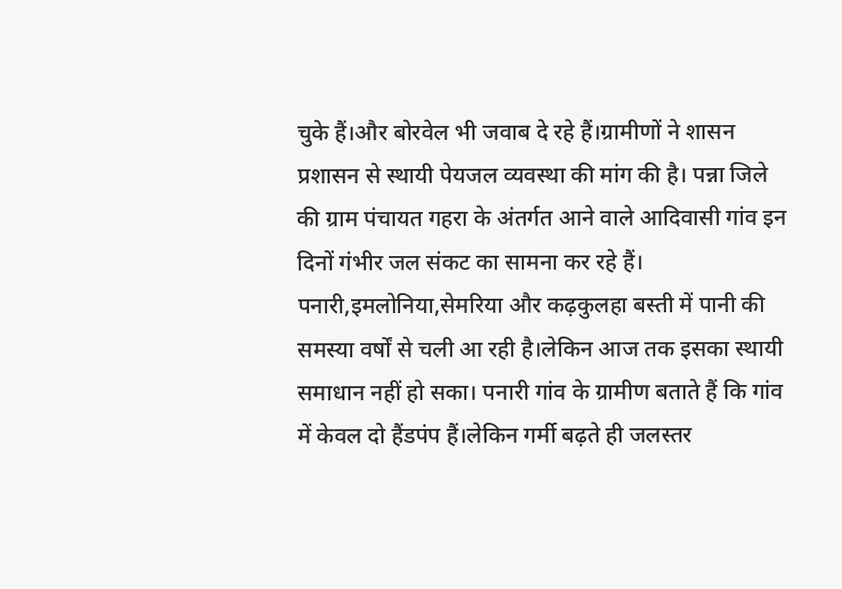चुके हैं।और बोरवेल भी जवाब दे रहे हैं।ग्रामीणों ने शासन प्रशासन से स्थायी पेयजल व्यवस्था की मांग की है। पन्ना जिले की ग्राम पंचायत गहरा के अंतर्गत आने वाले आदिवासी गांव इन दिनों गंभीर जल संकट का सामना कर रहे हैं। पनारी,इमलोनिया,सेमरिया और कढ़कुलहा बस्ती में पानी की समस्या वर्षों से चली आ रही है।लेकिन आज तक इसका स्थायी समाधान नहीं हो सका। पनारी गांव के ग्रामीण बताते हैं कि गांव में केवल दो हैंडपंप हैं।लेकिन गर्मी बढ़ते ही जलस्तर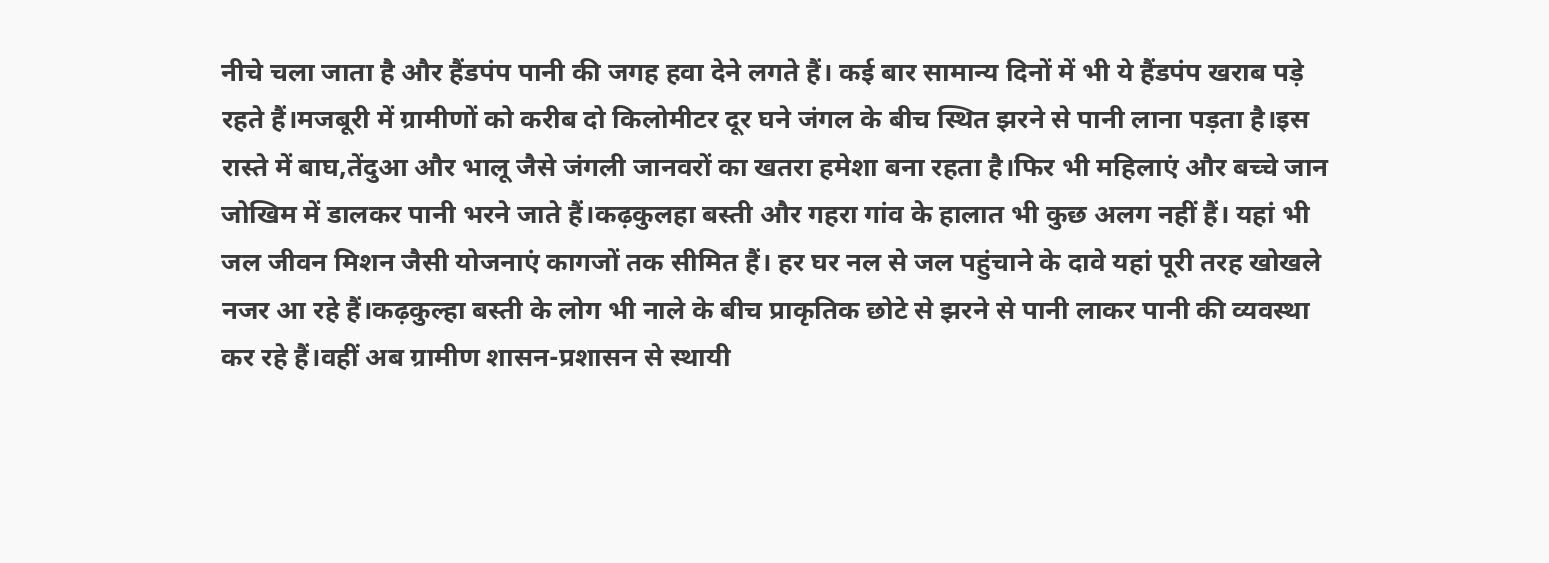नीचे चला जाता है और हैंडपंप पानी की जगह हवा देने लगते हैं। कई बार सामान्य दिनों में भी ये हैंडपंप खराब पड़े रहते हैं।मजबूरी में ग्रामीणों को करीब दो किलोमीटर दूर घने जंगल के बीच स्थित झरने से पानी लाना पड़ता है।इस रास्ते में बाघ,तेंदुआ और भालू जैसे जंगली जानवरों का खतरा हमेशा बना रहता है।फिर भी महिलाएं और बच्चे जान जोखिम में डालकर पानी भरने जाते हैं।कढ़कुलहा बस्ती और गहरा गांव के हालात भी कुछ अलग नहीं हैं। यहां भी जल जीवन मिशन जैसी योजनाएं कागजों तक सीमित हैं। हर घर नल से जल पहुंचाने के दावे यहां पूरी तरह खोखले नजर आ रहे हैं।कढ़कुल्हा बस्ती के लोग भी नाले के बीच प्राकृतिक छोटे से झरने से पानी लाकर पानी की व्यवस्था कर रहे हैं।वहीं अब ग्रामीण शासन-प्रशासन से स्थायी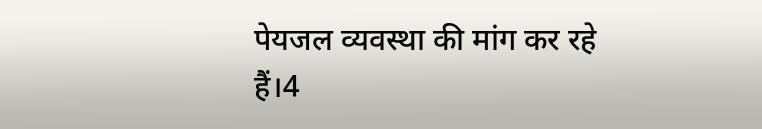पेयजल व्यवस्था की मांग कर रहे हैं।4